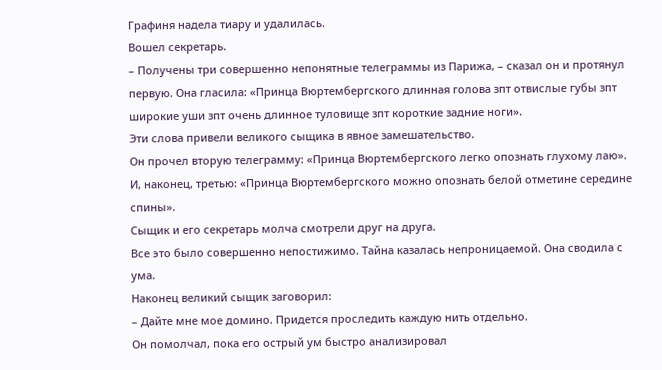Графиня надела тиару и удалилась.
Вошел секретарь.
– Получены три совершенно непонятные телеграммы из Парижа, – сказал он и протянул первую. Она гласила: «Принца Вюртембергского длинная голова зпт отвислые губы зпт широкие уши зпт очень длинное туловище зпт короткие задние ноги».
Эти слова привели великого сыщика в явное замешательство.
Он прочел вторую телеграмму: «Принца Вюртембергского легко опознать глухому лаю».
И, наконец, третью: «Принца Вюртембергского можно опознать белой отметине середине спины».
Сыщик и его секретарь молча смотрели друг на друга.
Все это было совершенно непостижимо. Тайна казалась непроницаемой. Она сводила с ума.
Наконец великий сыщик заговорил:
– Дайте мне мое домино. Придется проследить каждую нить отдельно.
Он помолчал, пока его острый ум быстро анализировал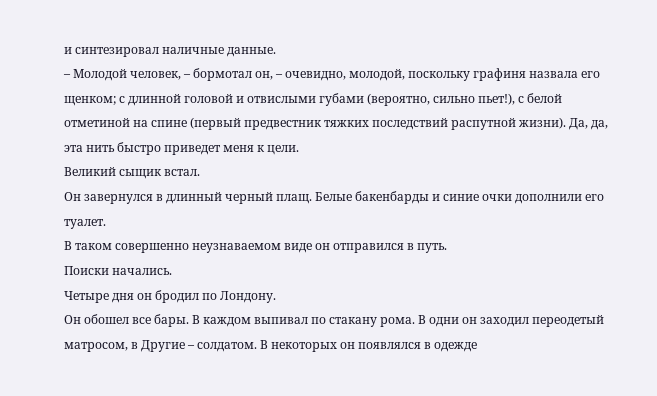и синтезировал наличные данные.
– Молодой человек, – бормотал он, – очевидно, молодой, поскольку графиня назвала его щенком; с длинной головой и отвислыми губами (вероятно, сильно пьет!), с белой отметиной на спине (первый предвестник тяжких последствий распутной жизни). Да, да, эта нить быстро приведет меня к цели.
Великий сыщик встал.
Он завернулся в длинный черный плащ. Белые бакенбарды и синие очки дополнили его туалет.
В таком совершенно неузнаваемом виде он отправился в путь.
Поиски начались.
Четыре дня он бродил по Лондону.
Он обошел все бары. В каждом выпивал по стакану рома. В одни он заходил переодетый матросом, в Другие – солдатом. В некоторых он появлялся в одежде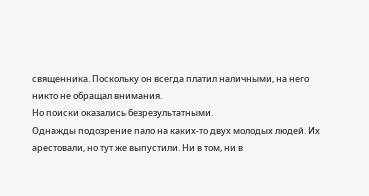священника. Поскольку он всегда платил наличными, на него никто не обращал внимания.
Но поиски оказались безрезультатными.
Однажды подозрение пало на каких-то двух молодых людей. Их арестовали, но тут же выпустили. Ни в том, ни в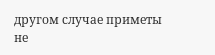другом случае приметы не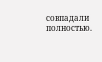совпадали полностью.